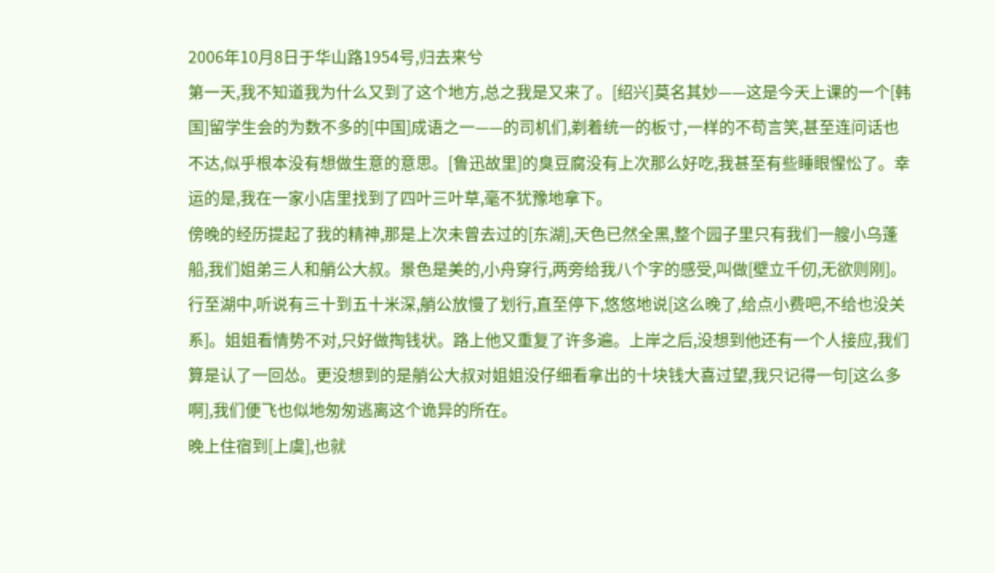2006年10月8日于华山路1954号,归去来兮
第一天,我不知道我为什么又到了这个地方,总之我是又来了。[绍兴]莫名其妙——这是今天上课的一个[韩国]留学生会的为数不多的[中国]成语之一——的司机们,剃着统一的板寸,一样的不苟言笑,甚至连问话也不达,似乎根本没有想做生意的意思。[鲁迅故里]的臭豆腐没有上次那么好吃,我甚至有些睡眼惺忪了。幸运的是,我在一家小店里找到了四叶三叶草,毫不犹豫地拿下。
傍晚的经历提起了我的精神,那是上次未曾去过的[东湖],天色已然全黑,整个园子里只有我们一艘小乌蓬船,我们姐弟三人和艄公大叔。景色是美的,小舟穿行,两旁给我八个字的感受,叫做[壁立千仞,无欲则刚]。行至湖中,听说有三十到五十米深,艄公放慢了划行,直至停下,悠悠地说[这么晚了,给点小费吧,不给也没关系]。姐姐看情势不对,只好做掏钱状。路上他又重复了许多遍。上岸之后,没想到他还有一个人接应,我们算是认了一回怂。更没想到的是艄公大叔对姐姐没仔细看拿出的十块钱大喜过望,我只记得一句[这么多啊],我们便飞也似地匆匆逃离这个诡异的所在。
晚上住宿到[上虞],也就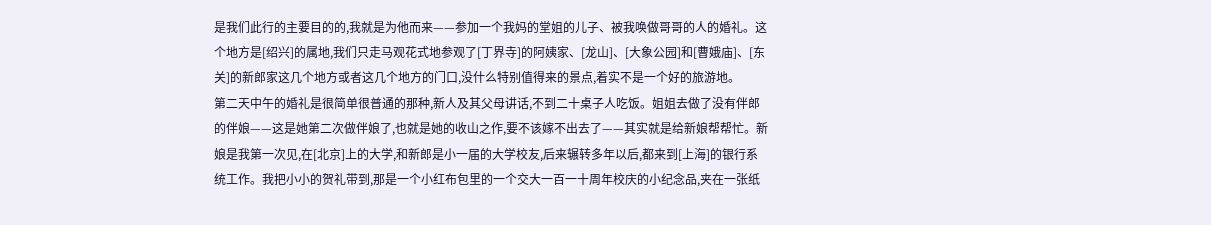是我们此行的主要目的的,我就是为他而来——参加一个我妈的堂姐的儿子、被我唤做哥哥的人的婚礼。这个地方是[绍兴]的属地,我们只走马观花式地参观了[丁界寺]的阿姨家、[龙山]、[大象公园]和[曹娥庙]、[东关]的新郎家这几个地方或者这几个地方的门口,没什么特别值得来的景点,着实不是一个好的旅游地。
第二天中午的婚礼是很简单很普通的那种,新人及其父母讲话,不到二十桌子人吃饭。姐姐去做了没有伴郎的伴娘——这是她第二次做伴娘了,也就是她的收山之作,要不该嫁不出去了——其实就是给新娘帮帮忙。新娘是我第一次见,在[北京]上的大学,和新郎是小一届的大学校友,后来辗转多年以后,都来到[上海]的银行系统工作。我把小小的贺礼带到,那是一个小红布包里的一个交大一百一十周年校庆的小纪念品,夹在一张纸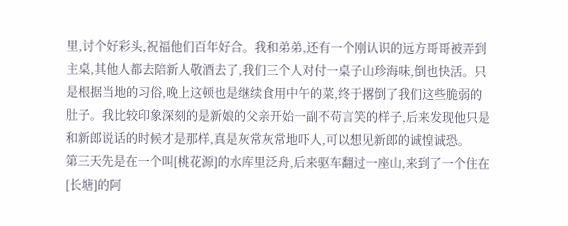里,讨个好彩头,祝福他们百年好合。我和弟弟,还有一个刚认识的远方哥哥被弄到主桌,其他人都去陪新人敬酒去了,我们三个人对付一桌子山珍海味,倒也快活。只是根据当地的习俗,晚上这顿也是继续食用中午的菜,终于撂倒了我们这些脆弱的肚子。我比较印象深刻的是新娘的父亲开始一副不苟言笑的样子,后来发现他只是和新郎说话的时候才是那样,真是灰常灰常地吓人,可以想见新郎的诚惶诚恐。
第三天先是在一个叫[桃花源]的水库里泛舟,后来驱车翻过一座山,来到了一个住在[长塘]的阿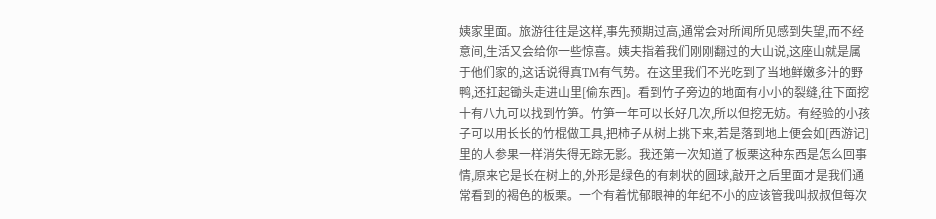姨家里面。旅游往往是这样,事先预期过高,通常会对所闻所见感到失望,而不经意间,生活又会给你一些惊喜。姨夫指着我们刚刚翻过的大山说,这座山就是属于他们家的,这话说得真TM有气势。在这里我们不光吃到了当地鲜嫩多汁的野鸭,还扛起锄头走进山里[偷东西]。看到竹子旁边的地面有小小的裂缝,往下面挖十有八九可以找到竹笋。竹笋一年可以长好几次,所以但挖无妨。有经验的小孩子可以用长长的竹棍做工具,把柿子从树上挑下来,若是落到地上便会如[西游记]里的人参果一样消失得无踪无影。我还第一次知道了板栗这种东西是怎么回事情,原来它是长在树上的,外形是绿色的有刺状的圆球,敲开之后里面才是我们通常看到的褐色的板栗。一个有着忧郁眼神的年纪不小的应该管我叫叔叔但每次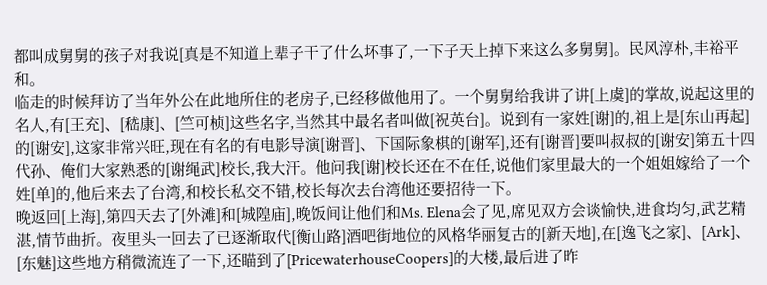都叫成舅舅的孩子对我说[真是不知道上辈子干了什么坏事了,一下子天上掉下来这么多舅舅]。民风淳朴,丰裕平和。
临走的时候拜访了当年外公在此地所住的老房子,已经移做他用了。一个舅舅给我讲了讲[上虞]的掌故,说起这里的名人,有[王充]、[嵇康]、[竺可桢]这些名字,当然其中最名者叫做[祝英台]。说到有一家姓[谢]的,祖上是[东山再起]的[谢安],这家非常兴旺,现在有名的有电影导演[谢晋]、下国际象棋的[谢军],还有[谢晋]要叫叔叔的[谢安]第五十四代孙、俺们大家熟悉的[谢绳武]校长,我大汗。他问我[谢]校长还在不在任,说他们家里最大的一个姐姐嫁给了一个姓[单]的,他后来去了台湾,和校长私交不错,校长每次去台湾他还要招待一下。
晚返回[上海],第四天去了[外滩]和[城隍庙],晚饭间让他们和Ms. Elena会了见,席见双方会谈愉快,进食均匀,武艺精湛,情节曲折。夜里头一回去了已逐渐取代[衡山路]酒吧街地位的风格华丽复古的[新天地],在[逸飞之家]、[Ark]、[东魅]这些地方稍微流连了一下,还瞄到了[PricewaterhouseCoopers]的大楼,最后进了昨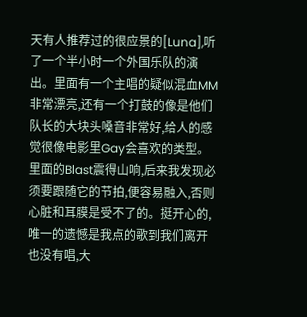天有人推荐过的很应景的[Luna],听了一个半小时一个外国乐队的演出。里面有一个主唱的疑似混血MM非常漂亮,还有一个打鼓的像是他们队长的大块头嗓音非常好,给人的感觉很像电影里Gay会喜欢的类型。里面的Blast震得山响,后来我发现必须要跟随它的节拍,便容易融入,否则心脏和耳膜是受不了的。挺开心的,唯一的遗憾是我点的歌到我们离开也没有唱,大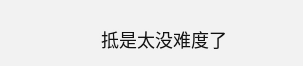抵是太没难度了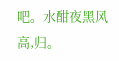吧。水酣夜黑风高,归。